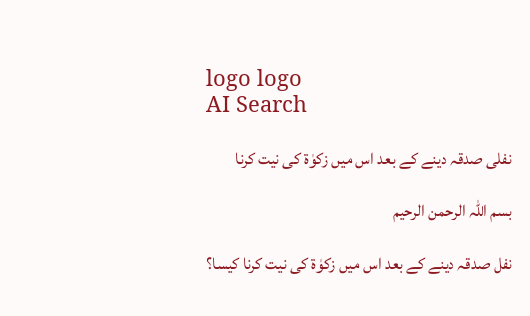logo logo
AI Search

نفلی صدقہ دینے کے بعد اس میں زکوٰۃ کی نیت کرنا

بسم اللہ الرحمن الرحیم

نفل صدقہ دینے کے بعد اس میں زکوٰۃ کی نیت کرنا کیسا؟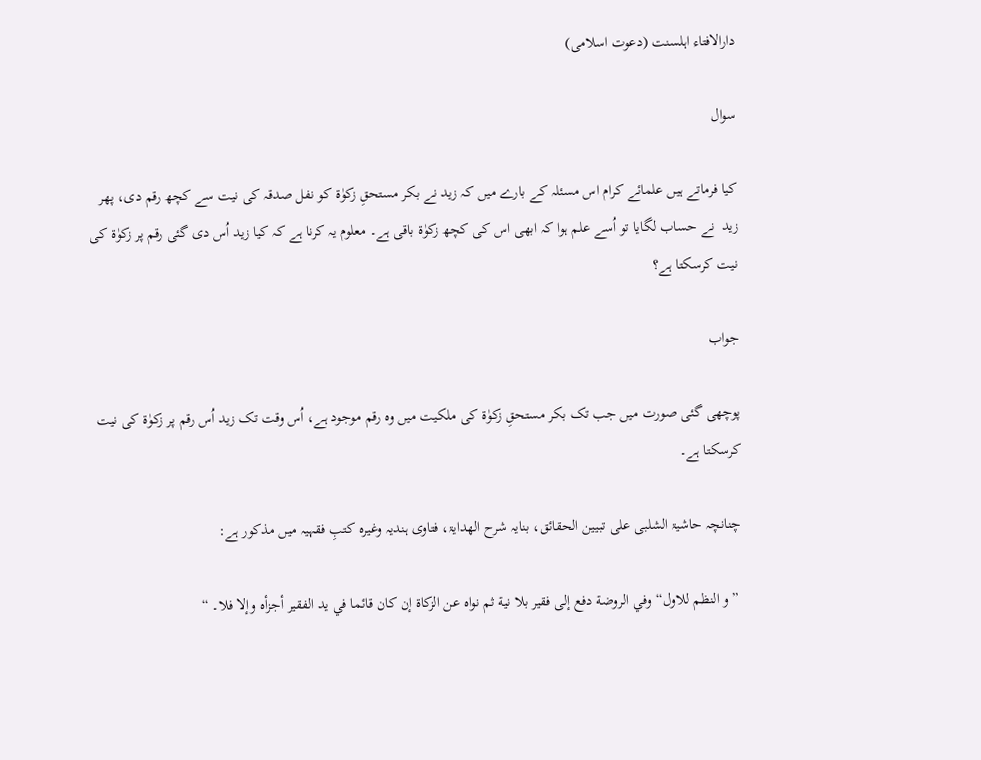دارالافتاء اہلسنت (دعوت اسلامی)

سوال

کیا فرماتے ہیں علمائے کرام اس مسئلہ کے بارے میں کہ زید نے بکر مستحقِ زکوٰۃ کو نفل صدقہ کی نیت سے کچھ رقم دی، پھر زید  نے حساب لگایا تو اُسے علم ہوا کہ ابھی اس کی کچھ زکوٰۃ باقی ہے۔ معلوم یہ کرنا ہے کہ کیا زید اُس دی گئی رقم پر زکوٰۃ کی نیت کرسکتا ہے؟

جواب

پوچھی گئی صورت میں جب تک بکر مستحقِ زکوٰۃ کی ملکیت میں وہ رقم موجود ہے، اُس وقت تک زید اُس رقم پر زکوٰۃ کی نیت کرسکتا ہے۔

چنانچہ حاشیۃ الشلبی علی تبیین الحقائق، بنایہ شرح الھدایۃ، فتاوی ہندیہ وغیرہ کتبِ فقہیہ میں مذکور ہے:

 ”و النظم للاول“وفي الروضة دفع إلى فقير بلا نية ثم نواه عن الزكاة إن كان قائما في يد الفقير أجزأه وإلا فلا۔ “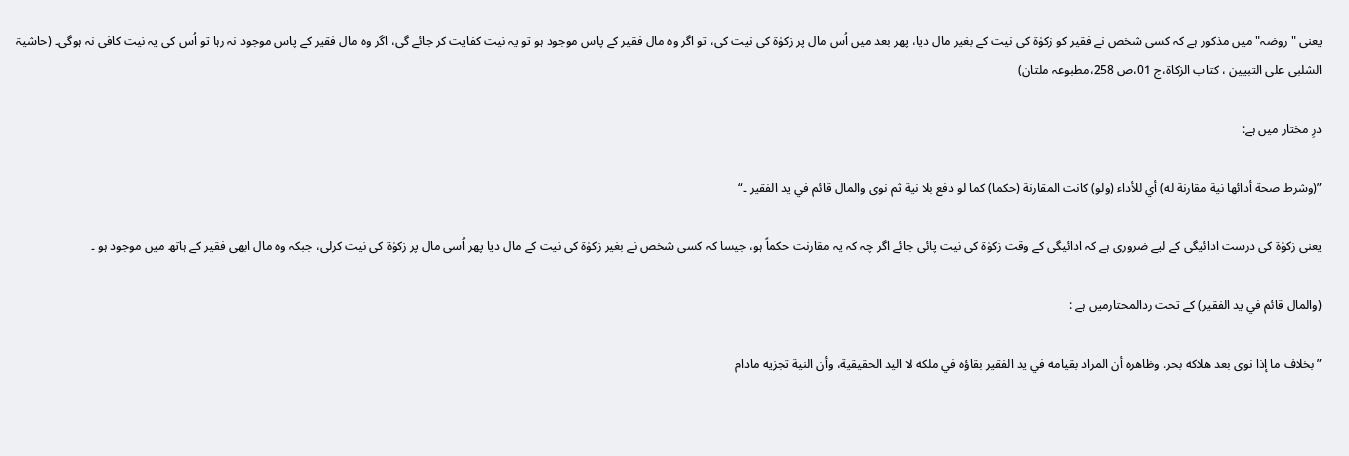یعنی "روضہ" میں مذکور ہے کہ کسی شخص نے فقیر کو زکوٰۃ کی نیت کے بغیر مال دیا، پھر بعد میں اُس مال پر زکوٰۃ کی نیت کی، تو اگر وہ مال فقیر کے پاس موجود ہو تو یہ نیت کفایت کر جائے گی، اگر وہ مال فقیر کے پاس موجود نہ رہا تو اُس کی یہ نیت کافی نہ ہوگی۔ (حاشیۃ الشلبی علی التبیین ، کتاب الزکاۃ،ج 01،ص 258،مطبوعہ ملتان)

درِ مختار میں ہے:

”(وشرط صحة أدائها نية مقارنة له) أي للأداء (ولو) كانت المقارنة (حكما) كما لو دفع بلا نية ثم نوى والمال قائم في يد الفقير ۔“

یعنی زکوٰۃ کی درست ادائیگی کے لیے ضروری ہے کہ ادائیگی کے وقت زکوٰۃ کی نیت پائی جائے اگر چہ کہ یہ مقارنت حکماً ہو، جیسا کہ کسی شخص نے بغیر زکوٰۃ کی نیت کے مال دیا پھر اُسی مال پر زکوٰۃ کی نیت کرلی، جبکہ وہ مال ابھی فقیر کے ہاتھ میں موجود ہو ۔

(والمال قائم في يد الفقير) کے تحت ردالمحتارمیں ہے :

”بخلاف ما إذا نوى بعد هلاكه بحر. وظاهره أن المراد بقيامه في يد الفقير بقاؤه في ملكه لا اليد الحقيقية، وأن النية تجزيه مادام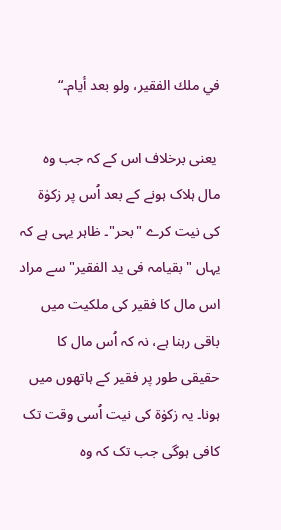في ملك الفقير، ولو بعد أيام۔“

 یعنی برخلاف اس کے کہ جب وہ مال ہلاک ہونے کے بعد اُس پر زکوٰۃ کی نیت کرے "بحر"۔ ظاہر یہی ہے کہ یہاں "بقیامہ فی يد الفقير" سے مراد اس مال کا فقیر کی ملکیت میں باقی رہنا ہے، نہ کہ اُس مال کا حقیقی طور پر فقیر کے ہاتھوں میں ہونا۔ یہ زکوٰۃ کی نیت اُسی وقت تک کافی ہوگی جب تک کہ وہ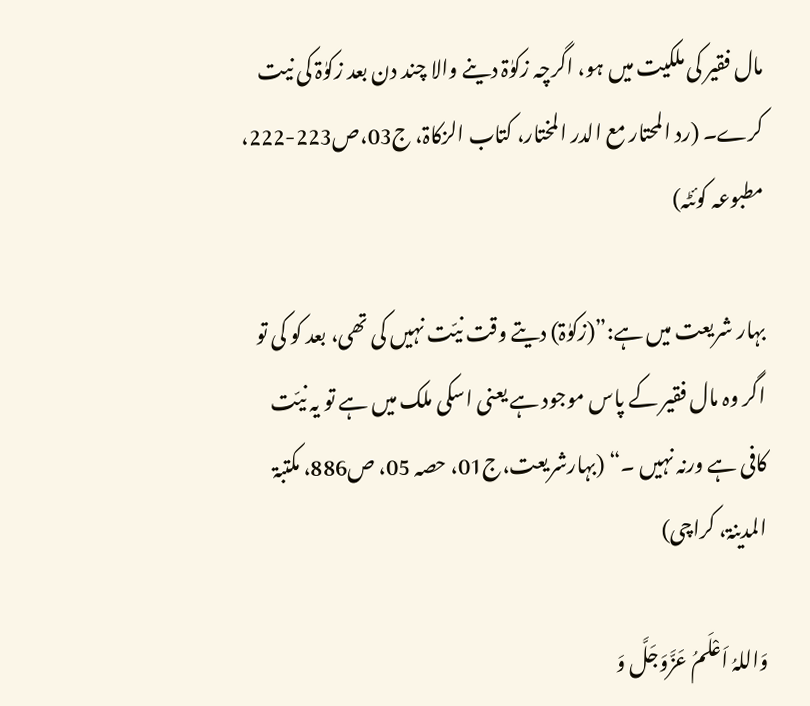مال فقیر کی ملکیت میں ہو، اگرچہ زکوٰۃ دینے والا چند دن بعد زکوٰۃ کی نیت کرے۔ (رد المحتار مع الدر المختار، کتاب الزکاۃ، ج03،ص223-222، مطبوعہ کوئٹہ)

بہار شریعت میں ہے:”(زکوٰۃ) دیتے وقت نیّت نہیں کی تھی، بعد کو کی تو اگر وہ مال فقیر کے پاس موجود ہے یعنی اسکی ملک میں ہے تو یہ نیّت کافی ہے ورنہ نہیں ۔“ (بہارشریعت،ج01، حصہ 05، ص886، مکتبۃ المدینۃ، کراچی)

وَاللہُ اَعْلَمُ عَزَّوَجَلَّ وَ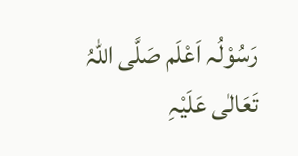رَسُوْلُہ اَعْلَم صَلَّی اللہُ تَعَالٰی عَلَیْہِ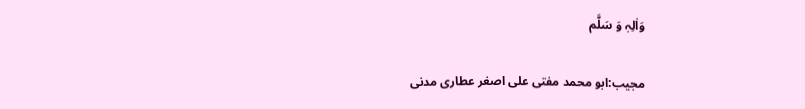وَاٰلِہٖ وَ سَلَّم

مجیب:ابو محمد مفتی علی اصغر عطاری مدنی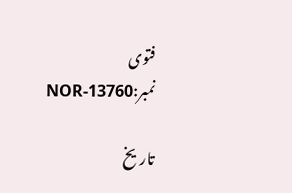فتوی نمبر:NOR-13760

تاریخ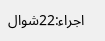اجراء:22شوال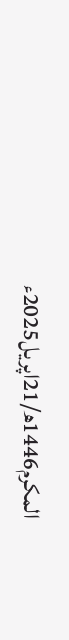المکرم1446ھ/21اپریل2025ء